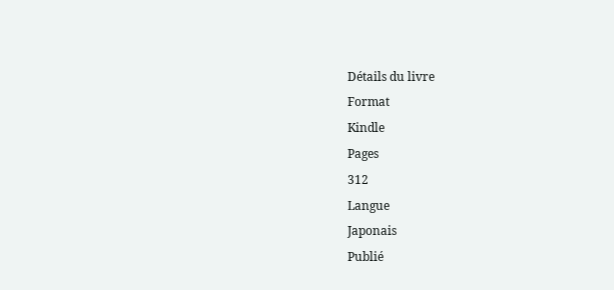Détails du livre
Format
Kindle
Pages
312
Langue
Japonais
Publié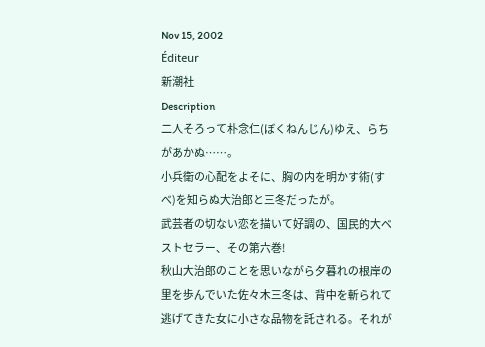Nov 15, 2002
Éditeur
新潮社
Description
二人そろって朴念仁(ぼくねんじん)ゆえ、らちがあかぬ……。
小兵衛の心配をよそに、胸の内を明かす術(すべ)を知らぬ大治郎と三冬だったが。
武芸者の切ない恋を描いて好調の、国民的大ベストセラー、その第六巻!
秋山大治郎のことを思いながら夕暮れの根岸の里を歩んでいた佐々木三冬は、背中を斬られて逃げてきた女に小さな品物を託される。それが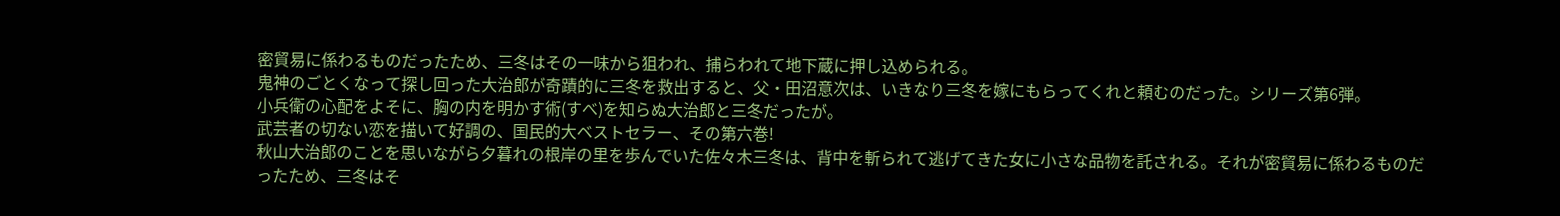密貿易に係わるものだったため、三冬はその一味から狙われ、捕らわれて地下蔵に押し込められる。
鬼神のごとくなって探し回った大治郎が奇蹟的に三冬を救出すると、父・田沼意次は、いきなり三冬を嫁にもらってくれと頼むのだった。シリーズ第6弾。
小兵衛の心配をよそに、胸の内を明かす術(すべ)を知らぬ大治郎と三冬だったが。
武芸者の切ない恋を描いて好調の、国民的大ベストセラー、その第六巻!
秋山大治郎のことを思いながら夕暮れの根岸の里を歩んでいた佐々木三冬は、背中を斬られて逃げてきた女に小さな品物を託される。それが密貿易に係わるものだったため、三冬はそ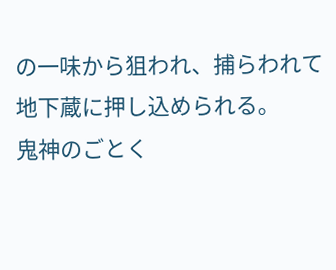の一味から狙われ、捕らわれて地下蔵に押し込められる。
鬼神のごとく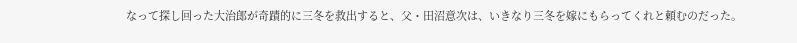なって探し回った大治郎が奇蹟的に三冬を救出すると、父・田沼意次は、いきなり三冬を嫁にもらってくれと頼むのだった。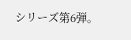シリーズ第6弾。